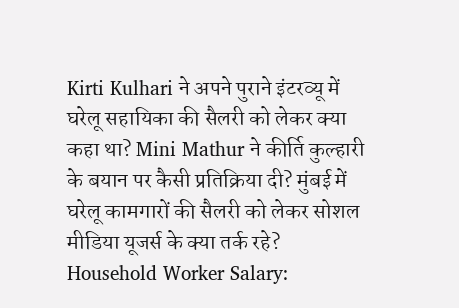Kirti Kulhari ने अपने पुराने इंटरव्यू में घरेलू सहायिका की सैलरी को लेकर क्या कहा था? Mini Mathur ने कीर्ति कुल्हारी के बयान पर कैसी प्रतिक्रिया दी? मुंबई में घरेलू कामगारों की सैलरी को लेकर सोशल मीडिया यूजर्स के क्या तर्क रहे?
Household Worker Salary: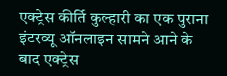एक्ट्रेस कीर्ति कुल्हारी का एक पुराना इंटरव्यू ऑनलाइन सामने आने के बाद एक्ट्रेस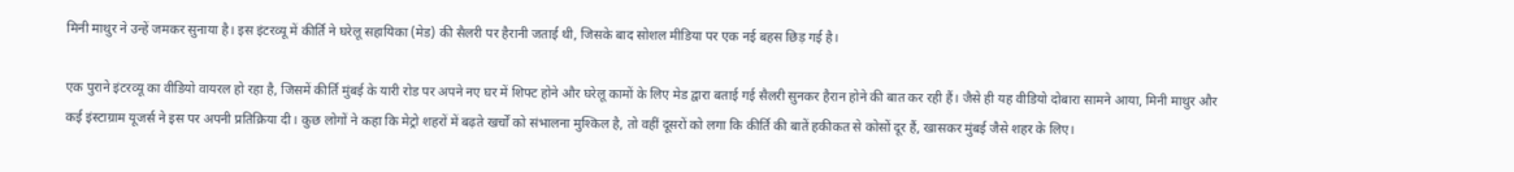मिनी माथुर ने उन्हें जमकर सुनाया है। इस इंटरव्यू में कीर्ति ने घरेलू सहायिका (मेड) की सैलरी पर हैरानी जताई थी, जिसके बाद सोशल मीडिया पर एक नई बहस छिड़ गई है।

एक पुराने इंटरव्यू का वीडियो वायरल हो रहा है, जिसमें कीर्ति मुंबई के यारी रोड पर अपने नए घर में शिफ्ट होने और घरेलू कामों के लिए मेड द्वारा बताई गई सैलरी सुनकर हैरान होने की बात कर रही हैं। जैसे ही यह वीडियो दोबारा सामने आया, मिनी माथुर और कई इंस्टाग्राम यूजर्स ने इस पर अपनी प्रतिक्रिया दी। कुछ लोगों ने कहा कि मेट्रो शहरों में बढ़ते खर्चों को संभालना मुश्किल है, तो वहीं दूसरों को लगा कि कीर्ति की बातें हकीकत से कोसों दूर हैं, खासकर मुंबई जैसे शहर के लिए।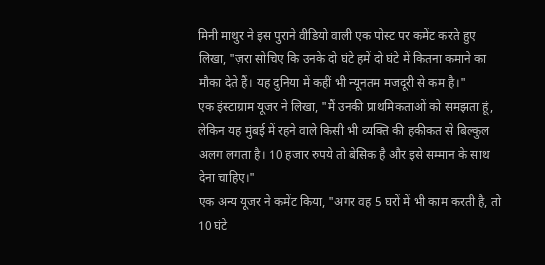मिनी माथुर ने इस पुराने वीडियो वाली एक पोस्ट पर कमेंट करते हुए लिखा, "ज़रा सोचिए कि उनके दो घंटे हमें दो घंटे में कितना कमाने का मौका देते हैं। यह दुनिया में कहीं भी न्यूनतम मजदूरी से कम है।"
एक इंस्टाग्राम यूजर ने लिखा, "मैं उनकी प्राथमिकताओं को समझता हूं, लेकिन यह मुंबई में रहने वाले किसी भी व्यक्ति की हकीकत से बिल्कुल अलग लगता है। 10 हजार रुपये तो बेसिक है और इसे सम्मान के साथ देना चाहिए।"
एक अन्य यूजर ने कमेंट किया, "अगर वह 5 घरों में भी काम करती है, तो 10 घंटे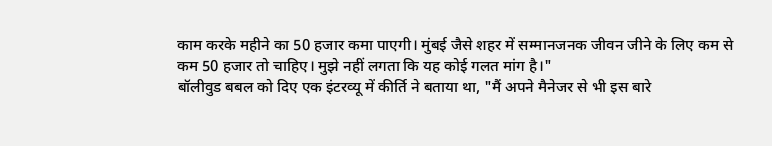काम करके महीने का 50 हजार कमा पाएगी। मुंबई जैसे शहर में सम्मानजनक जीवन जीने के लिए कम से कम 50 हजार तो चाहिए। मुझे नहीं लगता कि यह कोई गलत मांग है।"
बॉलीवुड बबल को दिए एक इंटरव्यू में कीर्ति ने बताया था, "मैं अपने मैनेजर से भी इस बारे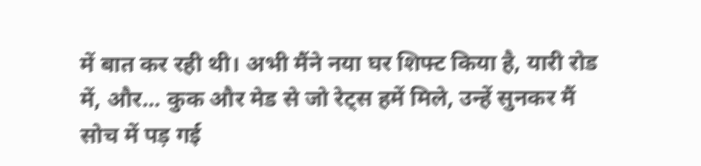में बात कर रही थी। अभी मैंने नया घर शिफ्ट किया है, यारी रोड में, और... कुक और मेड से जो रेट्स हमें मिले, उन्हें सुनकर मैं सोच में पड़ गई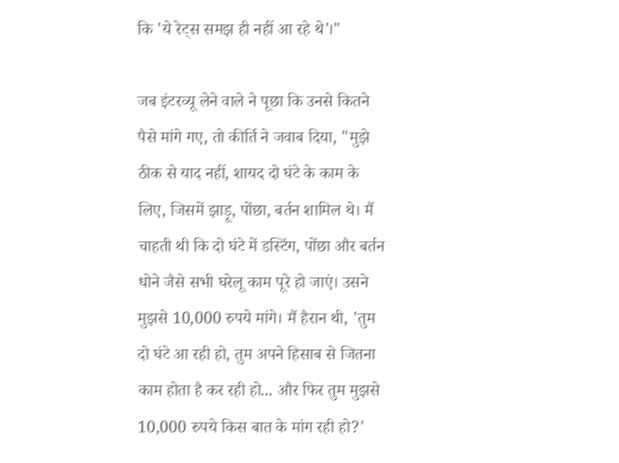कि 'ये रेट्स समझ ही नहीं आ रहे थे'।"

जब इंटरव्यू लेने वाले ने पूछा कि उनसे कितने पैसे मांगे गए, तो कीर्ति ने जवाब दिया, "मुझे ठीक से याद नहीं, शायद दो घंटे के काम के लिए, जिसमें झाड़ू, पोंछा, बर्तन शामिल थे। मैं चाहती थी कि दो घंटे में डस्टिंग, पोंछा और बर्तन धोने जैसे सभी घरेलू काम पूरे हो जाएं। उसने मुझसे 10,000 रुपये मांगे। मैं हैरान थी, 'तुम दो घंटे आ रही हो, तुम अपने हिसाब से जितना काम होता है कर रही हो... और फिर तुम मुझसे 10,000 रुपये किस बात के मांग रही हो?'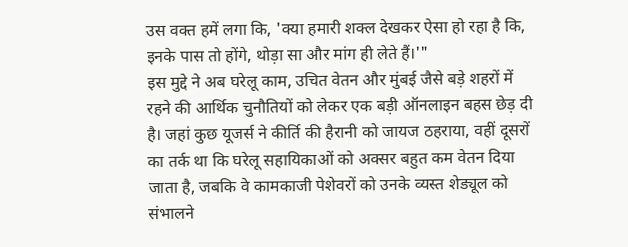उस वक्त हमें लगा कि, 'क्या हमारी शक्ल देखकर ऐसा हो रहा है कि, इनके पास तो होंगे, थोड़ा सा और मांग ही लेते हैं।'"
इस मुद्दे ने अब घरेलू काम, उचित वेतन और मुंबई जैसे बड़े शहरों में रहने की आर्थिक चुनौतियों को लेकर एक बड़ी ऑनलाइन बहस छेड़ दी है। जहां कुछ यूजर्स ने कीर्ति की हैरानी को जायज ठहराया, वहीं दूसरों का तर्क था कि घरेलू सहायिकाओं को अक्सर बहुत कम वेतन दिया जाता है, जबकि वे कामकाजी पेशेवरों को उनके व्यस्त शेड्यूल को संभालने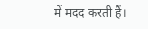में मदद करती हैं।